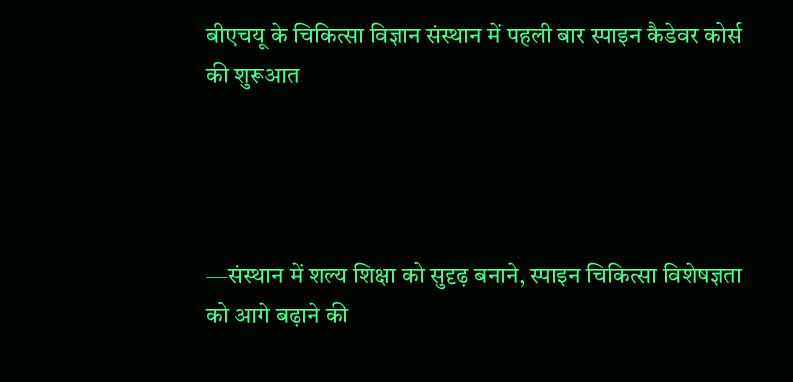बीएचयू के चिकित्सा विज्ञान संस्थान में पहली बार स्पाइन कैडेवर कोर्स की शुरूआत




—संस्थान में शल्य शिक्षा को सुदृढ़ बनाने, स्पाइन चिकित्सा विशेषज्ञता को आगे बढ़ाने की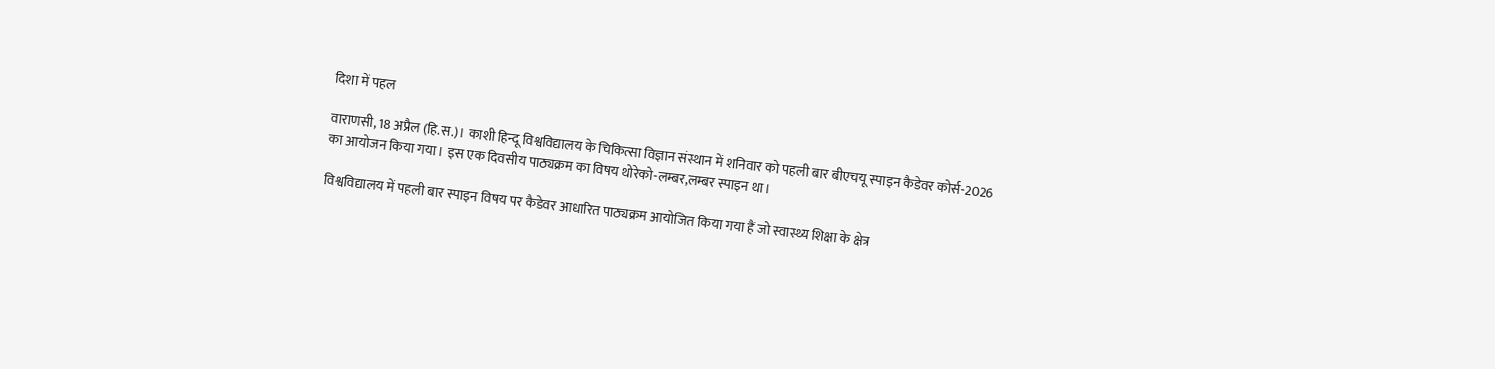दिशा में पहल

वाराणसी, 18 अप्रैल (हि.स.)। काशी हिन्दू विश्वविद्यालय के चिकित्सा विज्ञान संस्थान में शनिवार को पहली बार बीएचयू स्पाइन कैडेवर कोर्स-2026 का आयोजन किया गया। इस एक दिवसीय पाठ्यक्रम का विषय थोरेको-लम्बर,लम्बर स्पाइन था।

विश्वविद्यालय में पहली बार स्पाइन विषय पर कैडेवर आधारित पाठ्यक्रम आयोजित किया गया हैं जो स्वास्थ्य शिक्षा के क्षेत्र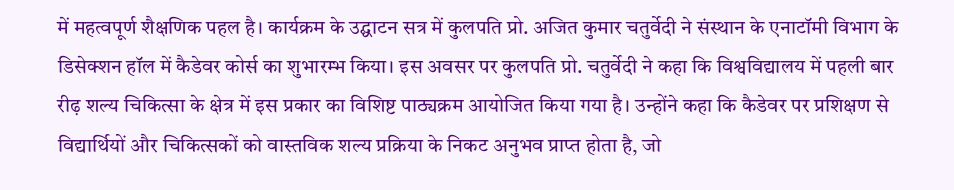में महत्वपूर्ण शैक्षणिक पहल है। कार्यक्रम के उद्घाटन सत्र में कुलपति प्रो. अजित कुमार चतुर्वेदी ने संस्थान के एनाटॉमी विभाग के डिसेक्शन हॉल में कैडेवर कोर्स का शुभारम्भ किया। इस अवसर पर कुलपति प्रो. चतुर्वेदी ने कहा कि विश्वविद्यालय में पहली बार रीढ़ शल्य चिकित्सा के क्षेत्र में इस प्रकार का विशिष्ट पाठ्यक्रम आयोजित किया गया है। उन्होंने कहा कि कैडेवर पर प्रशिक्षण से विद्यार्थियों और चिकित्सकों को वास्तविक शल्य प्रक्रिया के निकट अनुभव प्राप्त होता है, जो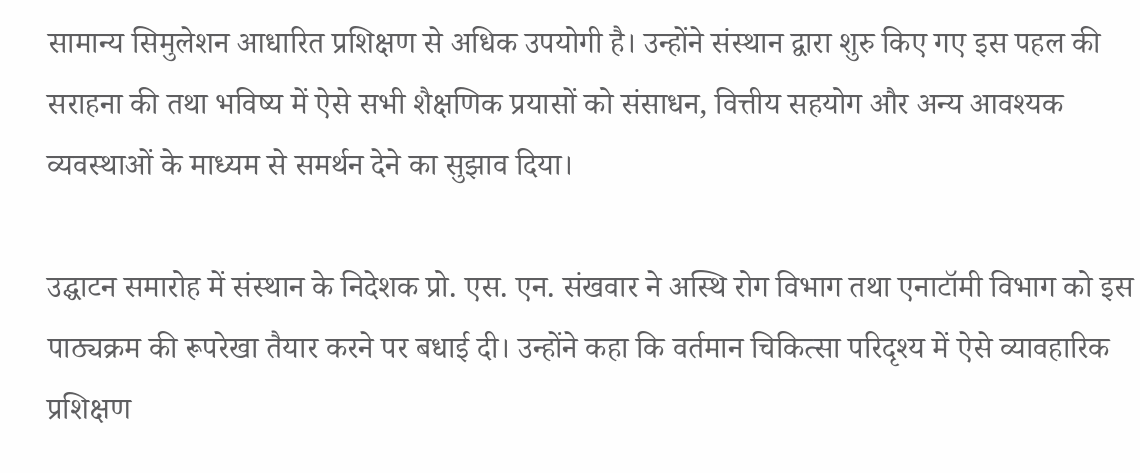सामान्य सिमुलेशन आधारित प्रशिक्षण से अधिक उपयोगी है। उन्होंने संस्थान द्वारा शुरु किए गए इस पहल की सराहना की तथा भविष्य में ऐसे सभी शैक्षणिक प्रयासों को संसाधन, वित्तीय सहयोग और अन्य आवश्यक व्यवस्थाओं के माध्यम से समर्थन देने का सुझाव दिया।

उद्घाटन समारोह में संस्थान के निदेशक प्रो. एस. एन. संखवार ने अस्थि रोग विभाग तथा एनाटॉमी विभाग को इस पाठ्यक्रम की रूपरेखा तैयार करने पर बधाई दी। उन्होंने कहा कि वर्तमान चिकित्सा परिदृश्य में ऐसे व्यावहारिक प्रशिक्षण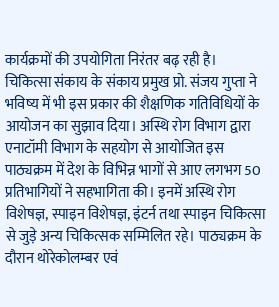कार्यक्रमों की उपयोगिता निरंतर बढ़ रही है। चिकित्सा संकाय के संकाय प्रमुख प्रो. संजय गुप्ता ने भविष्य में भी इस प्रकार की शैक्षणिक गतिविधियों के आयोजन का सुझाव दिया। अस्थि रोग विभाग द्वारा एनाटॉमी विभाग के सहयोग से आयोजित इस पाठ्यक्रम में देश के विभिन्न भागों से आए लगभग 50 प्रतिभागियों ने सहभागिता की। इनमें अस्थि रोग विशेषज्ञ, स्पाइन विशेषज्ञ, इंटर्न तथा स्पाइन चिकित्सा से जुड़े अन्य चिकित्सक सम्मिलित रहे। पाठ्यक्रम के दौरान थोरेकोलम्बर एवं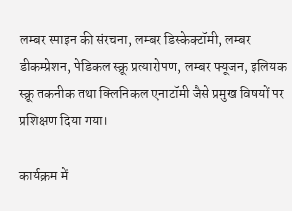लम्बर स्पाइन की संरचना, लम्बर डिस्केक्टॉमी, लम्बर डीकम्प्रेशन, पेडिकल स्क्रू प्रत्यारोपण, लम्बर फ्यूजन, इलियक स्क्रू तकनीक तथा क्लिनिकल एनाटॉमी जैसे प्रमुख विषयों पर प्रशिक्षण दिया गया।

कार्यक्रम में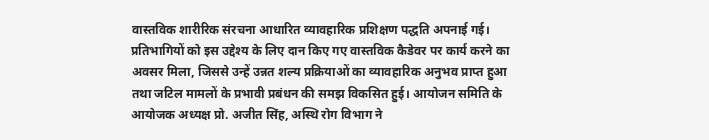वास्तविक शारीरिक संरचना आधारित व्यावहारिक प्रशिक्षण पद्धति अपनाई गई। प्रतिभागियों को इस उद्देश्य के लिए दान किए गए वास्तविक कैडेवर पर कार्य करने का अवसर मिला, जिससे उन्हें उन्नत शल्य प्रक्रियाओं का व्यावहारिक अनुभव प्राप्त हुआ तथा जटिल मामलों के प्रभावी प्रबंधन की समझ विकसित हुई। आयोजन समिति के आयोजक अध्यक्ष प्रो. अजीत सिंह, अस्थि रोग विभाग ने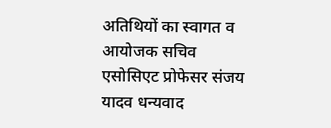अतिथियों का स्वागत व आयोजक सचिव एसोसिएट प्रोफेसर संजय यादव धन्यवाद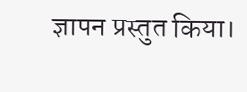ज्ञापन प्रस्तुत किया।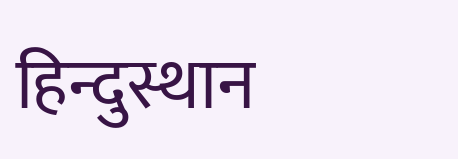हिन्दुस्थान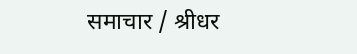समाचार / श्रीधर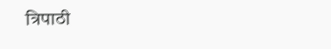त्रिपाठी